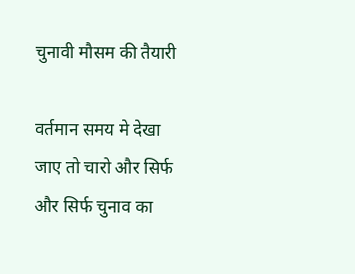चुनावी मौसम की तैयारी

वर्तमान समय मे देखा जाए तो चारो और सिर्फ और सिर्फ चुनाव का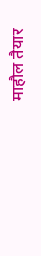माहौल तैयार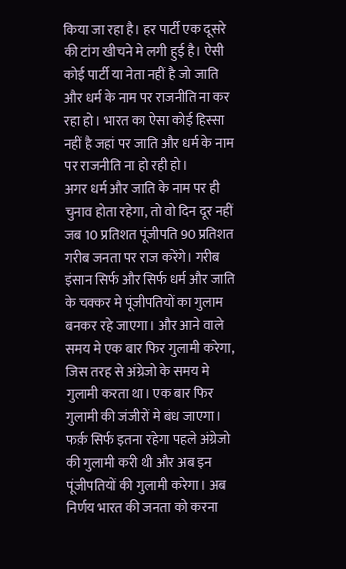किया जा रहा है। हर पार्टी एक दूसरे की टांग खीचने मे लगी हुई है। ऐसी कोई पार्टी या नेता नहीं है जो जाति और धर्म के नाम पर राजनीति ना कर रहा हो। भारत का ऐसा कोई हिस्सा नहीं है जहां पर जाति और धर्म के नाम पर राजनीति ना हो रही हो।
अगर धर्म और जाति के नाम पर ही चुनाव होता रहेगा, तो वो दिन दूर नहीं जब 10 प्रतिशत पूंजीपति 90 प्रतिशत गरीब जनता पर राज करेंगे। गरीब इंसान सिर्फ और सिर्फ धर्म और जाति के चक्कर मे पूंजीपतियों का गुलाम बनकर रहे जाएगा। और आने वाले समय मे एक बार फिर गुलामी करेगा, जिस तरह से अंग्रेजो के समय मे गुलामी करता था। एक बार फिर गुलामी की जंजीरों मे बंध जाएगा। फर्क़ सिर्फ इतना रहेगा पहले अंग्रेजो की गुलामी करी थी और अब इन पूंजीपतियों की गुलामी करेगा। अब निर्णय भारत की जनता को करना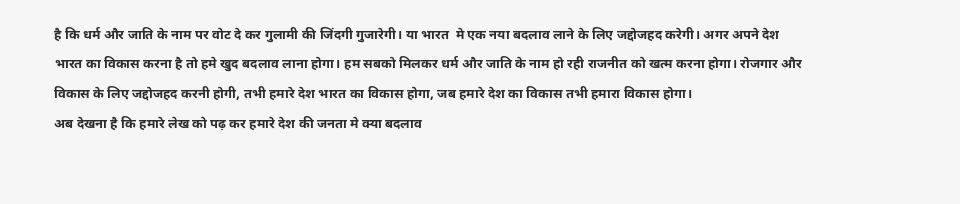है कि धर्म और जाति के नाम पर वोट दे कर गुलामी की जिंदगी गुजारेगी। या भारत  मे एक नया बदलाव लाने के लिए जद्दोजहद करेगी। अगर अपने देश भारत का विकास करना है तो हमे खुद बदलाव लाना होगा। हम सबको मिलकर धर्म और जाति के नाम हो रही राजनीत को खत्म करना होगा। रोजगार और विकास के लिए जद्दोजहद करनी होगी, तभी हमारे देश भारत का विकास होगा, जब हमारे देश का विकास तभी हमारा विकास होगा।
अब देखना है कि हमारे लेख को पढ़ कर हमारे देश की जनता मे क्या बदलाव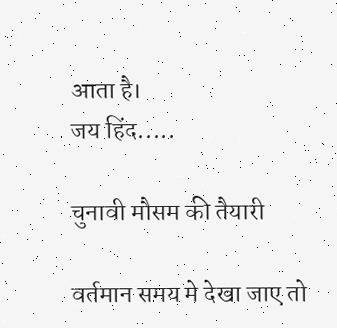आता है।
जय हिंद.....

चुनावी मौसम की तैयारी

वर्तमान समय मे देखा जाए तो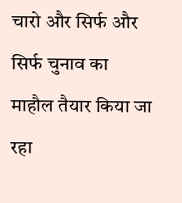चारो और सिर्फ और सिर्फ चुनाव का माहौल तैयार किया जा रहा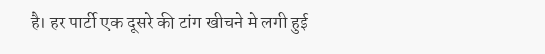है। हर पार्टी एक दूसरे की टांग खीचने मे लगी हुई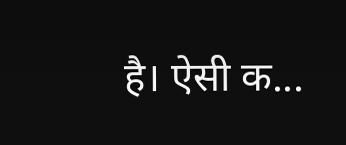है। ऐसी क...